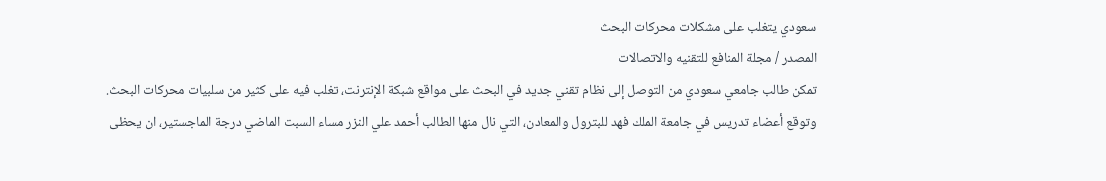سعودي يتغلب على مشكلات محركات البحث
المصدر / مجلة المنافع للتقنيه والاتصالات
تمكن طالب جامعي سعودي من التوصل إلى نظام تقني جديد في البحث على مواقع شبكة الإنترنت، تغلب فيه على كثير من سلبيات محركات البحث.
وتوقع أعضاء تدريس في جامعة الملك فهد للبترول والمعادن، التي نال منها الطالب أحمد علي النزر مساء السبت الماضي درجة الماجستير، ان يحظى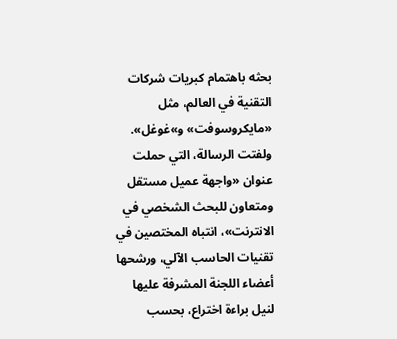بحثه باهتمام كبريات شركات التقنية في العالم، مثل «مايكروسوفت» و»غوغل».
ولفتت الرسالة، التي حملت عنوان «واجهة عميل مستقل ومتعاون للبحث الشخصي في الانترنت»، انتباه المختصين في تقنيات الحاسب الآلي، ورشحها أعضاء اللجنة المشرفة عليها لنيل براءة اختراع، بحسب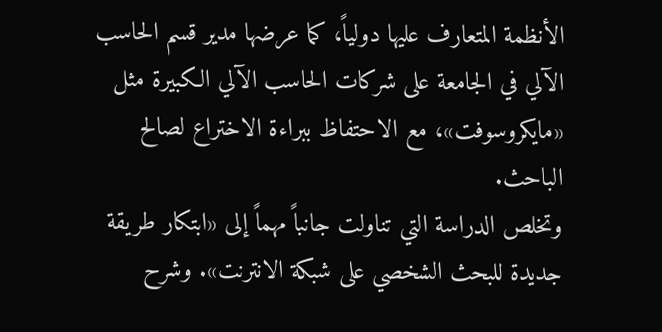الأنظمة المتعارف عليها دولياً، كما عرضها مدير قسم الحاسب الآلي في الجامعة على شركات الحاسب الآلي الكبيرة مثل «مايكروسوفت»، مع الاحتفاظ ببراءة الاختراع لصالح الباحث.
وتخلص الدراسة التي تناولت جانباً مهماً إلى «ابتكار طريقة جديدة للبحث الشخصي على شبكة الانترنت». وشرح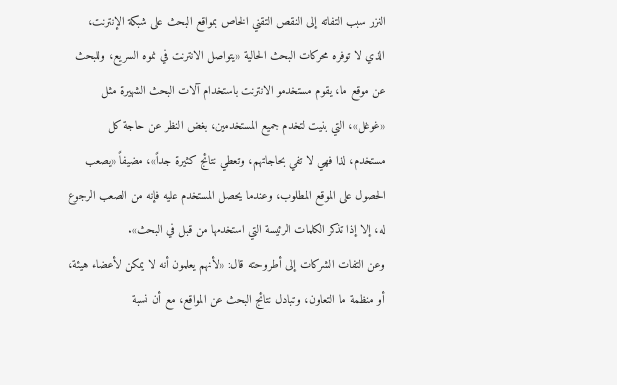النزر سبب التفاته إلى النقص التقني الخاص بمواقع البحث على شبكة الإنترنت، الذي لا توفره محركات البحث الحالية «يتواصل الانترنت في نموه السريع، وللبحث عن موقع ما، يقوم مستخدمو الانترنت باستخدام آلات البحث الشهيرة مثل «غوغل»، التي بنيت لتخدم جميع المستخدمين، بغض النظر عن حاجة كل مستخدم، لذا فهي لا تفي بحاجاتهم، وتعطي نتائج كثيرة جداً»، مضيفاً «يصعب الحصول على الموقع المطلوب، وعندما يحصل المستخدم عليه فإنه من الصعب الرجوع له، إلا إذا تذكر الكلمات الرئيسة التي استخدمها من قبل في البحث».
وعن التفات الشركات إلى أطروحته قال: «لأنهم يعلمون أنه لا يمكن لأعضاء هيئة، أو منظمة ما التعاون، وتبادل نتائج البحث عن المواقع، مع أن نسبة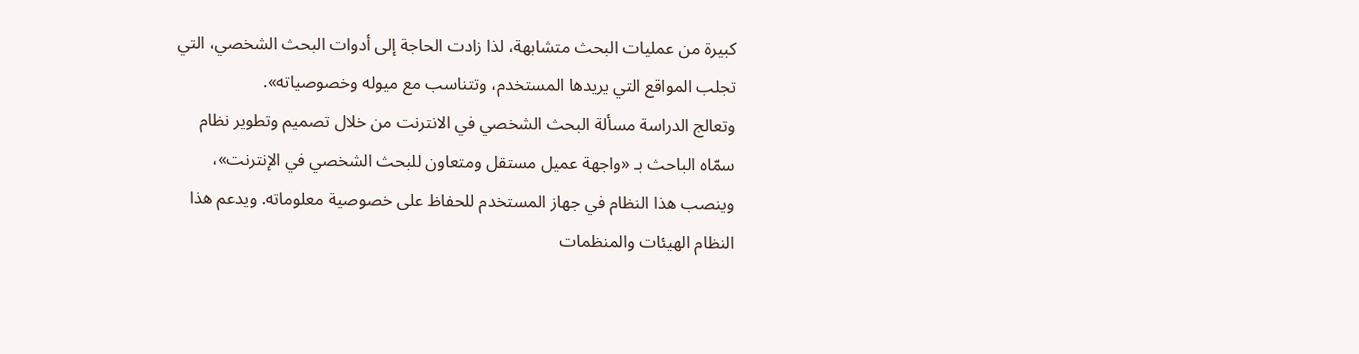كبيرة من عمليات البحث متشابهة، لذا زادت الحاجة إلى أدوات البحث الشخصي، التي تجلب المواقع التي يريدها المستخدم، وتتناسب مع ميوله وخصوصياته».
وتعالج الدراسة مسألة البحث الشخصي في الانترنت من خلال تصميم وتطوير نظام سمّاه الباحث بـ «واجهة عميل مستقل ومتعاون للبحث الشخصي في الإنترنت»، وينصب هذا النظام في جهاز المستخدم للحفاظ على خصوصية معلوماته. ويدعم هذا النظام الهيئات والمنظمات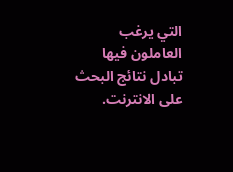التي يرغب العاملون فيها تبادل نتائج البحث على الانترنت.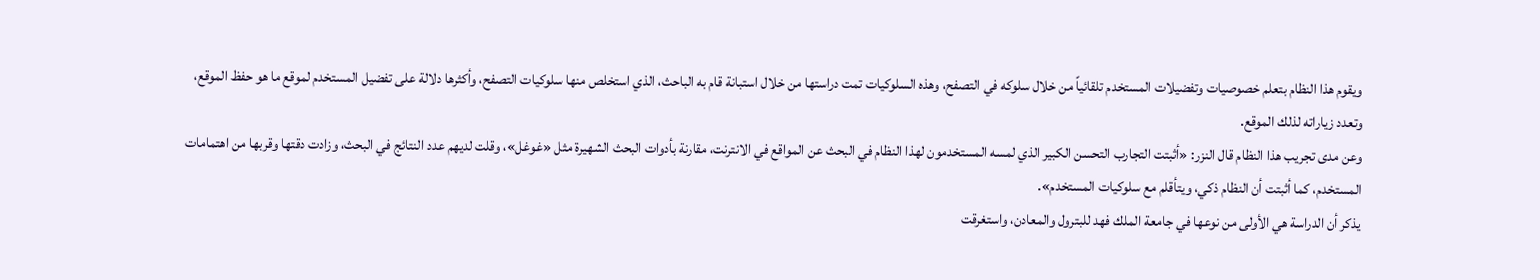ويقوم هذا النظام بتعلم خصوصيات وتفضيلات المستخدم تلقائياً من خلال سلوكه في التصفح، وهذه السلوكيات تمت دراستها من خلال استبانة قام به الباحث، الذي استخلص منها سلوكيات التصفح، وأكثرها دلالة على تفضيل المستخدم لموقع ما هو حفظ الموقع، وتعدد زياراته لذلك الموقع.
وعن مدى تجريب هذا النظام قال النزر: «أثبتت التجارب التحسن الكبير الذي لمسه المستخدمون لهذا النظام في البحث عن المواقع في الانترنت، مقارنة بأدوات البحث الشهيرة مثل «غوغل»، وقلت لديهم عدد النتائج في البحث، وزادت دقتها وقربها من اهتمامات المستخدم، كما أثبتت أن النظام ذكي، ويتأقلم مع سلوكيات المستخدم».
يذكر أن الدراسة هي الأولى من نوعها في جامعة الملك فهد للبترول والمعادن، واستغرقت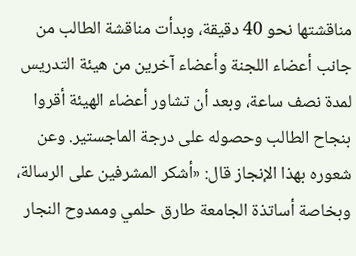مناقشتها نحو 40 دقيقة، وبدأت مناقشة الطالب من جانب أعضاء اللجنة وأعضاء آخرين من هيئة التدريس لمدة نصف ساعة، وبعد أن تشاور أعضاء الهيئة أقروا بنجاح الطالب وحصوله على درجة الماجستير. وعن شعوره بهذا الإنجاز قال: «أشكر المشرفين على الرسالة، وبخاصة أساتذة الجامعة طارق حلمي وممدوح النجار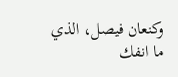وكنعان فيصل، الذي ما انفك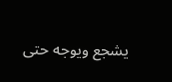يشجع ويوجه حتى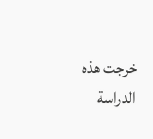خرجت هذه الدراسة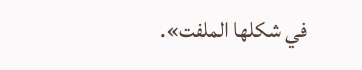في شكلها الملفت».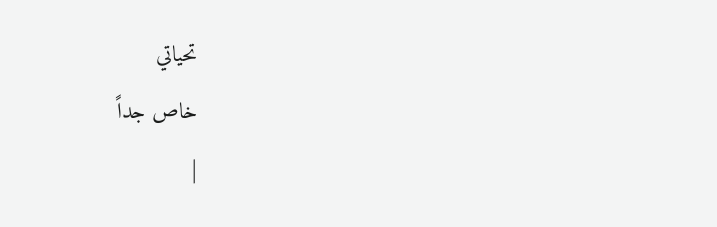تحياتي
خاص جداً
|